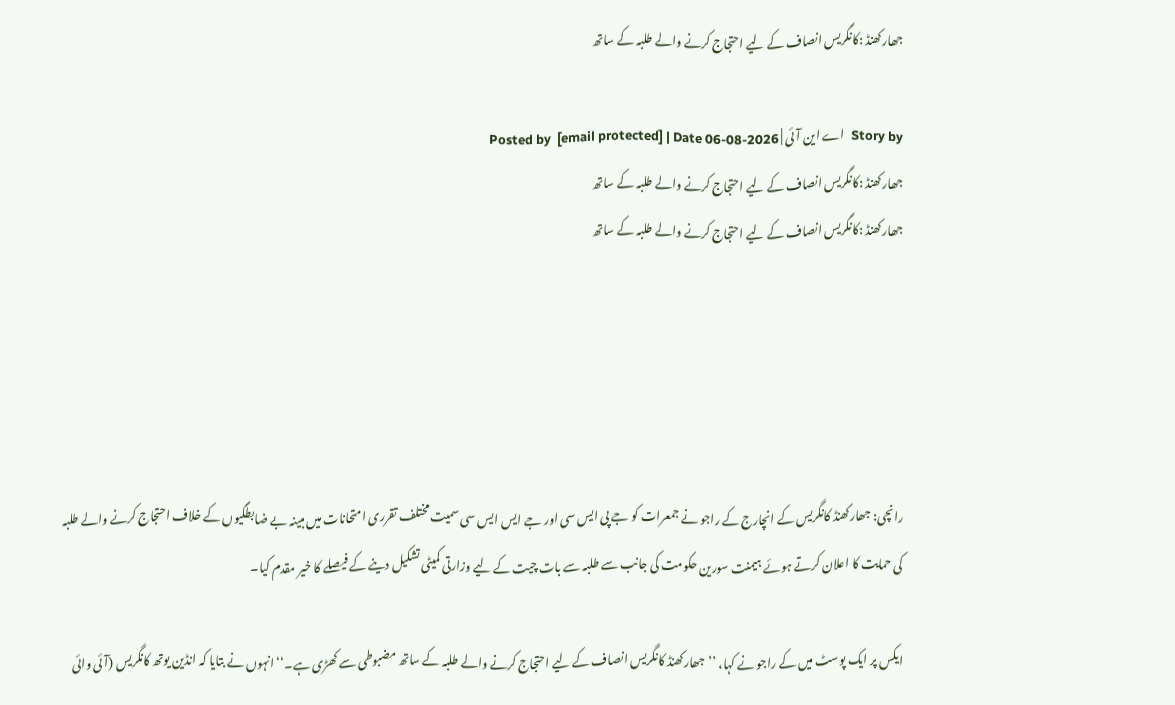جھارکھنڈ :کانگریس انصاف کے لیے احتجاج کرنے والے طلبہ کے ساتھ

Story by  اے این آئی | Posted by  [email protected] | Date 06-08-2026
جھارکھنڈ :کانگریس انصاف کے لیے احتجاج کرنے والے طلبہ کے ساتھ
جھارکھنڈ :کانگریس انصاف کے لیے احتجاج کرنے والے طلبہ کے ساتھ





رانچی: جھارکھنڈ کانگریس کے انچارج کے راجو نے جمعرات کو جے پی ایس سی اور جے ایس ایس سی سمیت مختلف تقرری امتحانات میں مبینہ بے ضابطگیوں کے خلاف احتجاج کرنے والے طلبہ کی حمایت کا اعلان کرتے ہوئے ہیمنت سورین حکومت کی جانب سے طلبہ سے بات چیت کے لیے وزارتی کمیٹی تشکیل دینے کے فیصلے کا خیر مقدم کیا۔

ایکس پر ایک پوسٹ میں کے راجو نے کہا، ’’جھارکھنڈ کانگریس انصاف کے لیے احتجاج کرنے والے طلبہ کے ساتھ مضبوطی سے کھڑی ہے۔‘‘ انہوں نے بتایا کہ انڈین یوتھ کانگریس (آئی وائی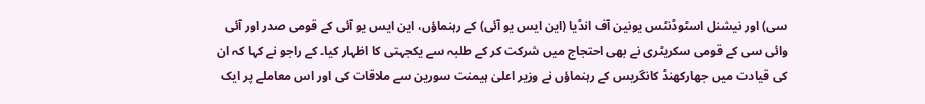سی) اور نیشنل اسٹوڈنٹس یونین آف انڈیا (این ایس یو آئی) کے رہنماؤں، این ایس یو آئی کے قومی صدر اور آئی وائی سی کے قومی سکریٹری نے بھی احتجاج میں شرکت کر کے طلبہ سے یکجہتی کا اظہار کیا۔ کے راجو نے کہا کہ ان کی قیادت میں جھارکھنڈ کانگریس کے رہنماؤں نے وزیر اعلیٰ ہیمنت سورین سے ملاقات کی اور اس معاملے پر ایک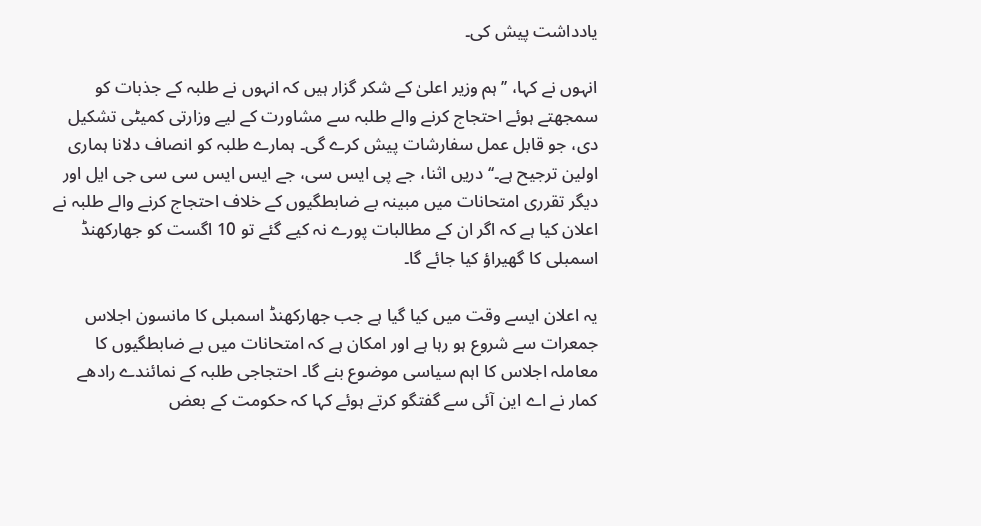یادداشت پیش کی۔

انہوں نے کہا، ’’ہم وزیر اعلیٰ کے شکر گزار ہیں کہ انہوں نے طلبہ کے جذبات کو سمجھتے ہوئے احتجاج کرنے والے طلبہ سے مشاورت کے لیے وزارتی کمیٹی تشکیل دی، جو قابل عمل سفارشات پیش کرے گی۔ ہمارے طلبہ کو انصاف دلانا ہماری اولین ترجیح ہے۔‘‘ دریں اثنا، جے پی ایس سی، جے ایس ایس سی سی جی ایل اور دیگر تقرری امتحانات میں مبینہ بے ضابطگیوں کے خلاف احتجاج کرنے والے طلبہ نے اعلان کیا ہے کہ اگر ان کے مطالبات پورے نہ کیے گئے تو 10 اگست کو جھارکھنڈ اسمبلی کا گھیراؤ کیا جائے گا۔

یہ اعلان ایسے وقت میں کیا گیا ہے جب جھارکھنڈ اسمبلی کا مانسون اجلاس جمعرات سے شروع ہو رہا ہے اور امکان ہے کہ امتحانات میں بے ضابطگیوں کا معاملہ اجلاس کا اہم سیاسی موضوع بنے گا۔ احتجاجی طلبہ کے نمائندے رادھے کمار نے اے این آئی سے گفتگو کرتے ہوئے کہا کہ حکومت کے بعض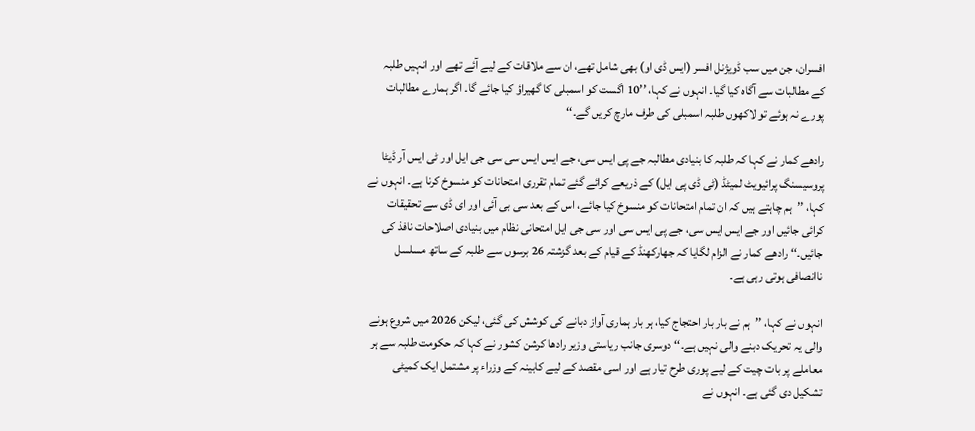افسران، جن میں سب ڈویژنل افسر (ایس ڈی او) بھی شامل تھے، ان سے ملاقات کے لیے آئے تھے اور انہیں طلبہ کے مطالبات سے آگاہ کیا گیا۔ انہوں نے کہا، ’’10 اگست کو اسمبلی کا گھیراؤ کیا جائے گا۔ اگر ہمارے مطالبات پورے نہ ہوئے تو لاکھوں طلبہ اسمبلی کی طرف مارچ کریں گے۔‘‘

رادھے کمار نے کہا کہ طلبہ کا بنیادی مطالبہ جے پی ایس سی، جے ایس ایس سی سی جی ایل اور ٹی ایس آر ڈیٹا پروسیسنگ پرائیویٹ لمیٹڈ (ٹی ڈی پی ایل) کے ذریعے کرائے گئے تمام تقرری امتحانات کو منسوخ کرنا ہے۔ انہوں نے کہا، ’’ہم چاہتے ہیں کہ ان تمام امتحانات کو منسوخ کیا جائے، اس کے بعد سی بی آئی اور ای ڈی سے تحقیقات کرائی جائیں اور جے ایس ایس سی، جے پی ایس سی اور سی جی ایل امتحانی نظام میں بنیادی اصلاحات نافذ کی جائیں۔‘‘ رادھے کمار نے الزام لگایا کہ جھارکھنڈ کے قیام کے بعد گزشتہ 26 برسوں سے طلبہ کے ساتھ مسلسل ناانصافی ہوتی رہی ہے۔

انہوں نے کہا، ’’ہم نے بار بار احتجاج کیا، ہر بار ہماری آواز دبانے کی کوشش کی گئی، لیکن 2026 میں شروع ہونے والی یہ تحریک دبنے والی نہیں ہے۔‘‘ دوسری جانب ریاستی وزیر رادھا کرشن کشور نے کہا کہ حکومت طلبہ سے ہر معاملے پر بات چیت کے لیے پوری طرح تیار ہے اور اسی مقصد کے لیے کابینہ کے وزراء پر مشتمل ایک کمیٹی تشکیل دی گئی ہے۔ انہوں نے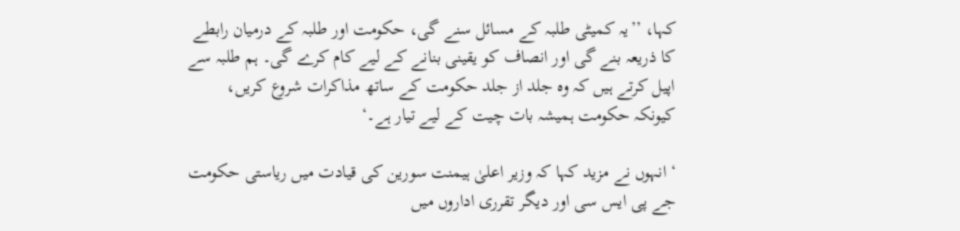کہا، ’’یہ کمیٹی طلبہ کے مسائل سنے گی، حکومت اور طلبہ کے درمیان رابطے کا ذریعہ بنے گی اور انصاف کو یقینی بنانے کے لیے کام کرے گی۔ ہم طلبہ سے اپیل کرتے ہیں کہ وہ جلد از جلد حکومت کے ساتھ مذاکرات شروع کریں، کیونکہ حکومت ہمیشہ بات چیت کے لیے تیار ہے۔‘

‘ انہوں نے مزید کہا کہ وزیر اعلیٰ ہیمنت سورین کی قیادت میں ریاستی حکومت جے پی ایس سی اور دیگر تقرری اداروں میں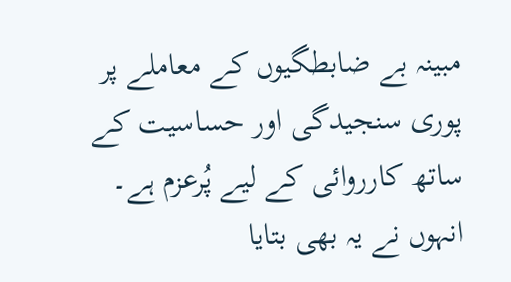مبینہ بے ضابطگیوں کے معاملے پر پوری سنجیدگی اور حساسیت کے ساتھ کارروائی کے لیے پُرعزم ہے۔ انہوں نے یہ بھی بتایا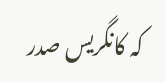کہ کانگریس صدر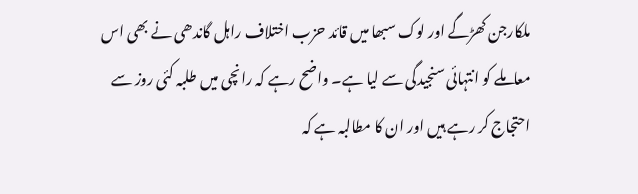ملکارجن کھڑگے اور لوک سبھا میں قائد حزب اختلاف راہل گاندھی نے بھی اس معاملے کو انتہائی سنجیدگی سے لیا ہے۔ واضح رہے کہ رانچی میں طلبہ کئی روز سے احتجاج کر رہے ہیں اور ان کا مطالبہ ہے کہ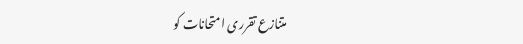متنازع تقرری امتحانات کو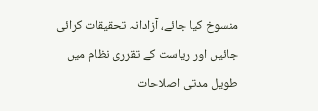منسوخ کیا جائے، آزادانہ تحقیقات کرائی جائیں اور ریاست کے تقرری نظام میں طویل مدتی اصلاحات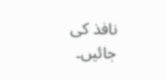نافذ کی جائیں۔